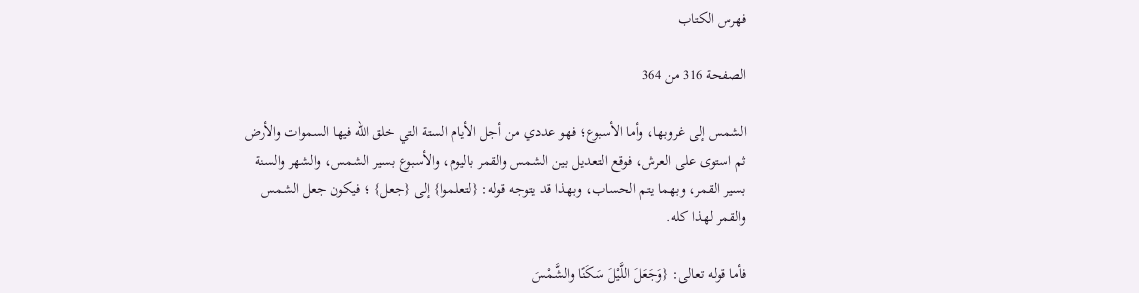فهرس الكتاب

الصفحة 316 من 364

الشمس إلى غروبها، وأما الأسبوع؛ فهو عددي من أجل الأيام الستة التي خلق الله فيها السموات والأرض ثم استوى على العرش، فوقع التعديل بين الشمس والقمر باليوم، والأسبوع بسير الشمس، والشهر والسنة بسير القمر، وبهما يتم الحساب، وبهذا قد يتوجه قوله: {لتعلموا} إلى {جعل} ؛ فيكون جعل الشمس والقمر لهذا كله.

فأما قوله تعالى: {وَجَعَلَ اللَّيْلَ سَكَنًا والشَّمْسَ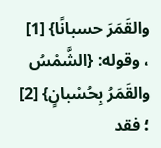والقَمَرَ حسبانًا} [1] ، وقوله: {الشَّمْسُ والقَمَرُ بِحُسْبانٍ} [2] ؛ فقد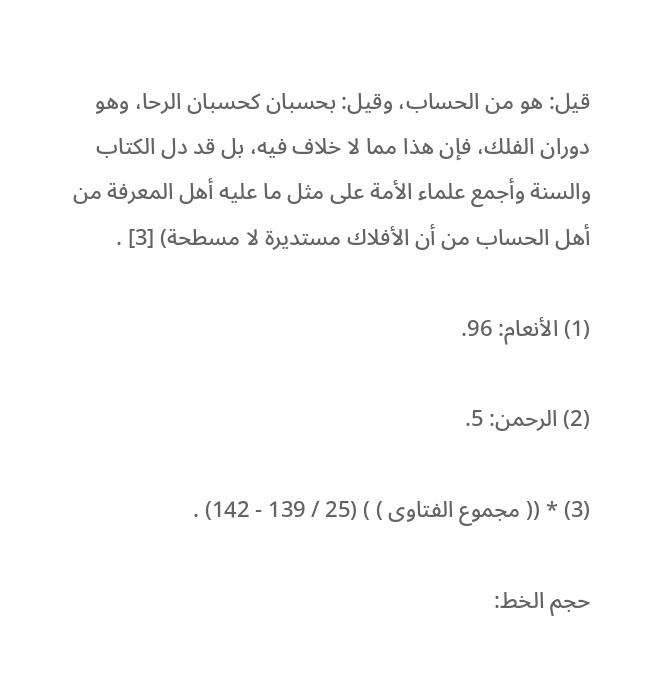قيل: هو من الحساب، وقيل: بحسبان كحسبان الرحا، وهو دوران الفلك، فإن هذا مما لا خلاف فيه، بل قد دل الكتاب والسنة وأجمع علماء الأمة على مثل ما عليه أهل المعرفة من أهل الحساب من أن الأفلاك مستديرة لا مسطحة) [3] .

(1) الأنعام: 96.

(2) الرحمن: 5.

(3) * (( مجموع الفتاوى ) ) (25 / 139 - 142) .

حجم الخط: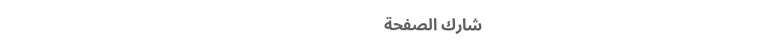شارك الصفحة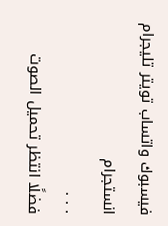فيسبوك واتساب تويتر تليجرام انستجرام
. . .
فضلًا انتظر تحميل الصوت